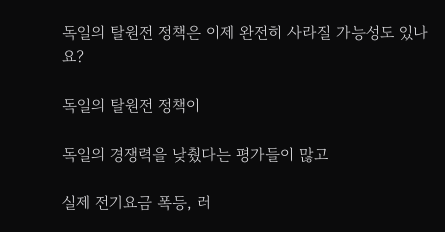독일의 탈원전 정책은 이제 완전히 사라질 가능성도 있나요?

독일의 탈원전 정책이

독일의 경쟁력을 낮췄다는 평가들이 많고

실제 전기요금 폭등, 러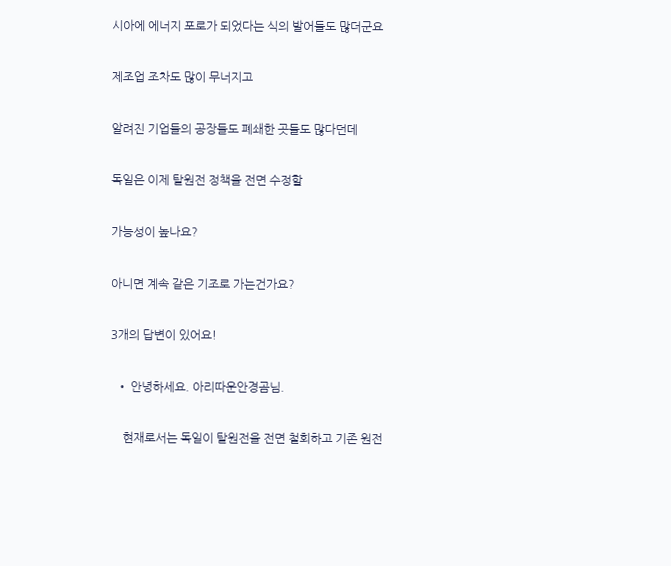시아에 에너지 포로가 되었다는 식의 발어들도 많더군요

제조업 조차도 많이 무너지고

알려진 기업들의 공장들도 폐쇄한 곳들도 많다던데

독일은 이제 탈원전 정책을 전면 수정할

가능성이 높나요?

아니면 계속 같은 기조로 가는건가요?

3개의 답변이 있어요!

  • 안녕하세요. 아리따운안경곰님.

    현재로서는 독일이 탈원전을 전면 철회하고 기존 원전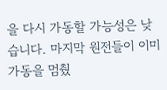을 다시 가동할 가능성은 낮습니다. 마지막 원전들이 이미 가동을 멈췄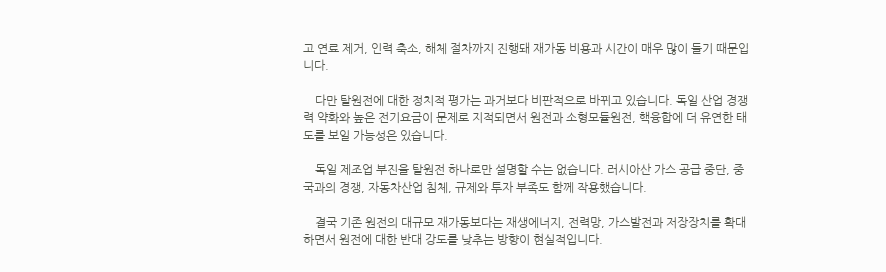고 연료 제거, 인력 축소, 해체 절차까지 진행돼 재가동 비용과 시간이 매우 많이 들기 때문입니다.

    다만 탈원전에 대한 정치적 평가는 과거보다 비판적으로 바뀌고 있습니다. 독일 산업 경쟁력 약화와 높은 전기요금이 문제로 지적되면서 원전과 소형모듈원전, 핵융합에 더 유연한 태도를 보일 가능성은 있습니다.

    독일 제조업 부진을 탈원전 하나로만 설명할 수는 없습니다. 러시아산 가스 공급 중단, 중국과의 경쟁, 자동차산업 침체, 규제와 투자 부족도 함께 작용했습니다.

    결국 기존 원전의 대규모 재가동보다는 재생에너지, 전력망, 가스발전과 저장장치를 확대하면서 원전에 대한 반대 강도를 낮추는 방향이 현실적입니다.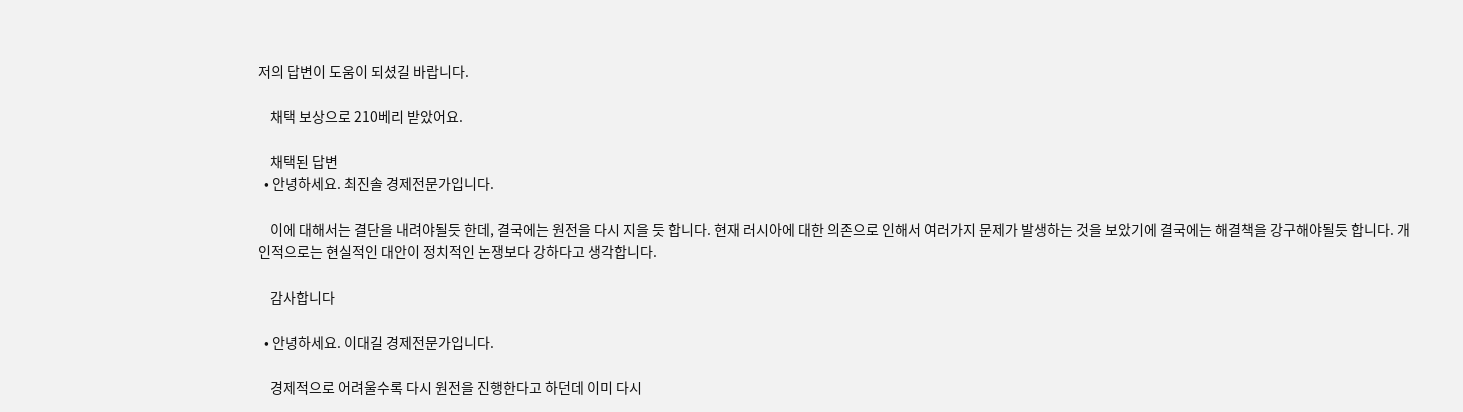저의 답변이 도움이 되셨길 바랍니다.

    채택 보상으로 210베리 받았어요.

    채택된 답변
  • 안녕하세요. 최진솔 경제전문가입니다.

    이에 대해서는 결단을 내려야될듯 한데, 결국에는 원전을 다시 지을 듯 합니다. 현재 러시아에 대한 의존으로 인해서 여러가지 문제가 발생하는 것을 보았기에 결국에는 해결책을 강구해야될듯 합니다. 개인적으로는 현실적인 대안이 정치적인 논쟁보다 강하다고 생각합니다.

    감사합니다

  • 안녕하세요. 이대길 경제전문가입니다.

    경제적으로 어려울수록 다시 원전을 진행한다고 하던데 이미 다시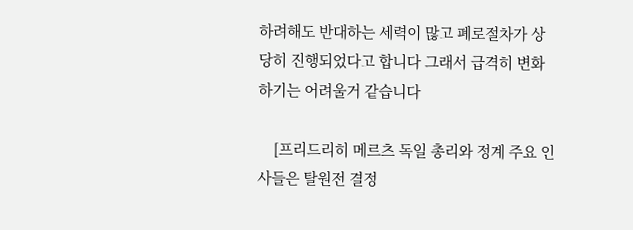하려해도 반대하는 세력이 많고 폐로절차가 상당히 진행되었다고 합니다 그래서 급격히 변화하기는 어려울거 같습니다

    [프리드리히 메르츠 독일 총리와 정계 주요 인사들은 탈원전 결정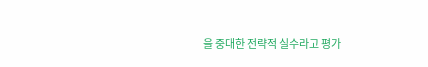을 중대한 전략적 실수라고 평가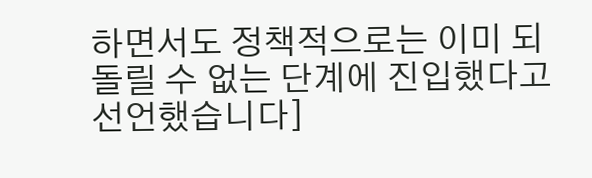하면서도 정책적으로는 이미 되돌릴 수 없는 단계에 진입했다고 선언했습니다]